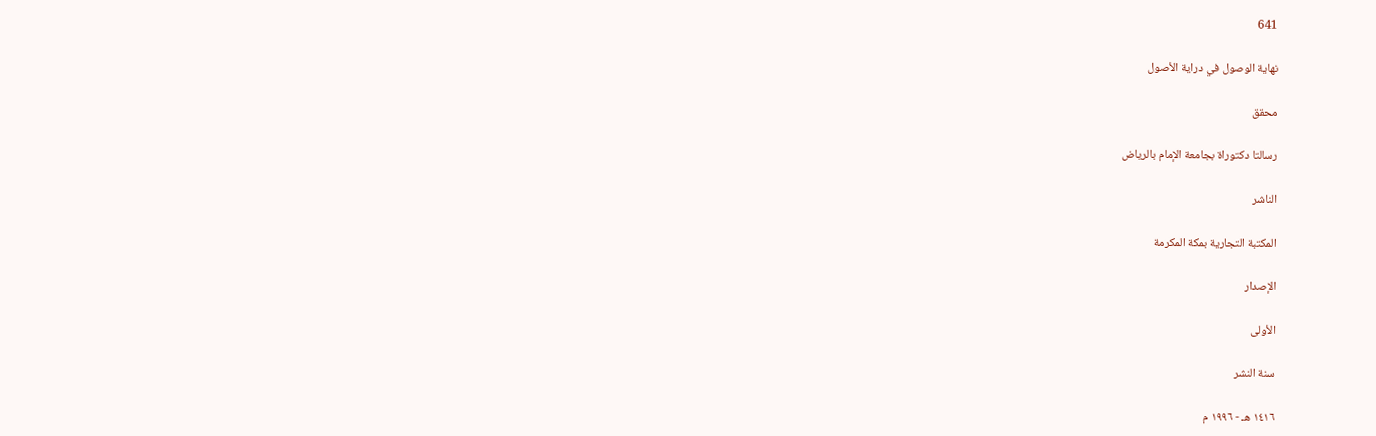641

نهاية الوصول في دراية الأصول

محقق

رسالتا دكتوراة بجامعة الإمام بالرياض

الناشر

المكتبة التجارية بمكة المكرمة

الإصدار

الأولى

سنة النشر

١٤١٦ هـ - ١٩٩٦ م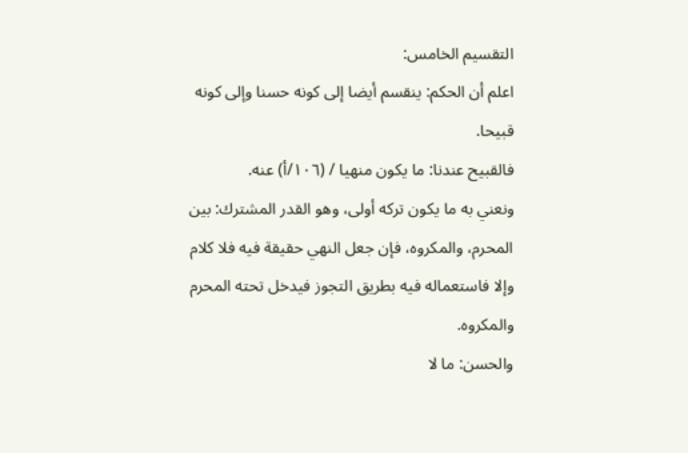التقسيم الخامس:
اعلم أن الحكم: ينقسم أيضا إلى كونه حسنا وإلى كونه قبيحا.
فالقبيح عندنا: ما يكون منهيا / (١٠٦/أ) عنه.
ونعني به ما يكون تركه أولى، وهو القدر المشترك: بين المحرم، والمكروه، فإن جعل النهي حقيقة فيه فلا كلام وإلا فاستعماله فيه بطريق التجوز فيدخل تحته المحرم والمكروه.
والحسن: ما لا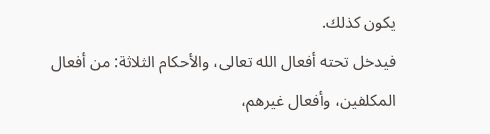يكون كذلك.
فيدخل تحته أفعال الله تعالى، والأحكام الثلاثة: من أفعال المكلفين، وأفعال غيرهم،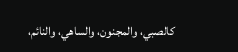كالصبي، والمجنون، والساهي، والنائم،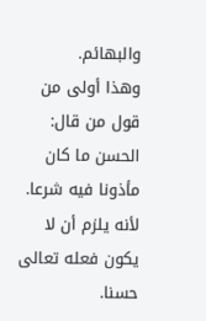والبهائم.
وهذا أولى من قول من قال: الحسن ما كان مأذونا فيه شرعا.
لأنه يلزم أن لا يكون فعله تعالى حسنا.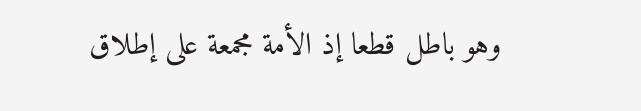وهو باطل قطعا إذ الأمة مجمعة على إطلاق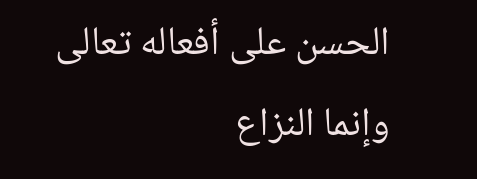الحسن على أفعاله تعالى وإنما النزاع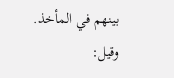بينهم في المأخذ.
وقيل: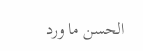الحسن ما ورد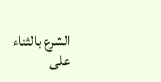الشرع بالثناء على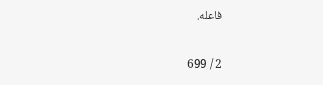فاعله.

2 / 699